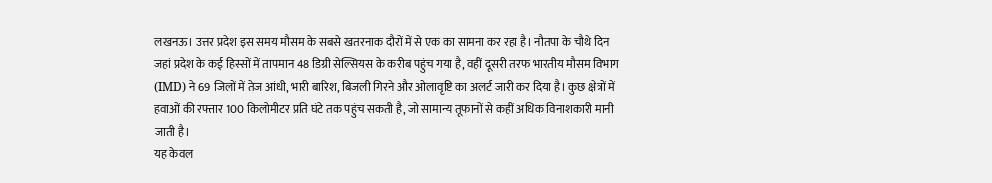लखनऊ। उत्तर प्रदेश इस समय मौसम के सबसे खतरनाक दौरों में से एक का सामना कर रहा है। नौतपा के चौथे दिन जहां प्रदेश के कई हिस्सों में तापमान 48 डिग्री सेल्सियस के करीब पहुंच गया है, वहीं दूसरी तरफ भारतीय मौसम विभाग (IMD) ने 69 जिलों में तेज आंधी, भारी बारिश, बिजली गिरने और ओलावृष्टि का अलर्ट जारी कर दिया है। कुछ क्षेत्रों में हवाओं की रफ्तार 100 किलोमीटर प्रति घंटे तक पहुंच सकती है, जो सामान्य तूफानों से कहीं अधिक विनाशकारी मानी जाती है।
यह केवल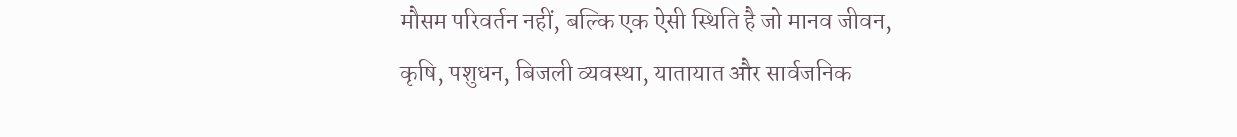मौसम परिवर्तन नहीं, बल्कि एक ऐसी स्थिति है जो मानव जीवन, कृषि, पशुधन, बिजली व्यवस्था, यातायात और सार्वजनिक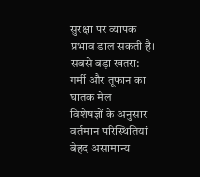सुरक्षा पर व्यापक प्रभाव डाल सकती है।
सबसे बड़ा खतरा: गर्मी और तूफान का घातक मेल
विशेषज्ञों के अनुसार वर्तमान परिस्थितियां बेहद असामान्य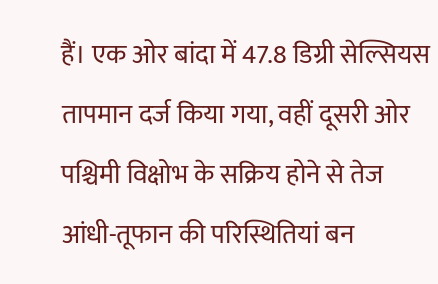हैं। एक ओर बांदा में 47.8 डिग्री सेल्सियस तापमान दर्ज किया गया, वहीं दूसरी ओर पश्चिमी विक्षोभ के सक्रिय होने से तेज आंधी-तूफान की परिस्थितियां बन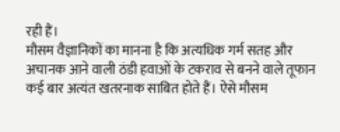रही हैं।
मौसम वैज्ञानिकों का मानना है कि अत्यधिक गर्म सतह और अचानक आने वाली ठंडी हवाओं के टकराव से बनने वाले तूफान कई बार अत्यंत खतरनाक साबित होते हैं। ऐसे मौसम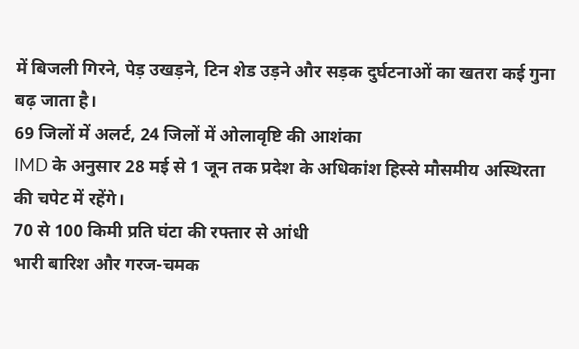में बिजली गिरने, पेड़ उखड़ने, टिन शेड उड़ने और सड़क दुर्घटनाओं का खतरा कई गुना बढ़ जाता है।
69 जिलों में अलर्ट, 24 जिलों में ओलावृष्टि की आशंका
IMD के अनुसार 28 मई से 1 जून तक प्रदेश के अधिकांश हिस्से मौसमीय अस्थिरता की चपेट में रहेंगे।
70 से 100 किमी प्रति घंटा की रफ्तार से आंधी
भारी बारिश और गरज-चमक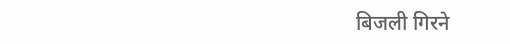बिजली गिरने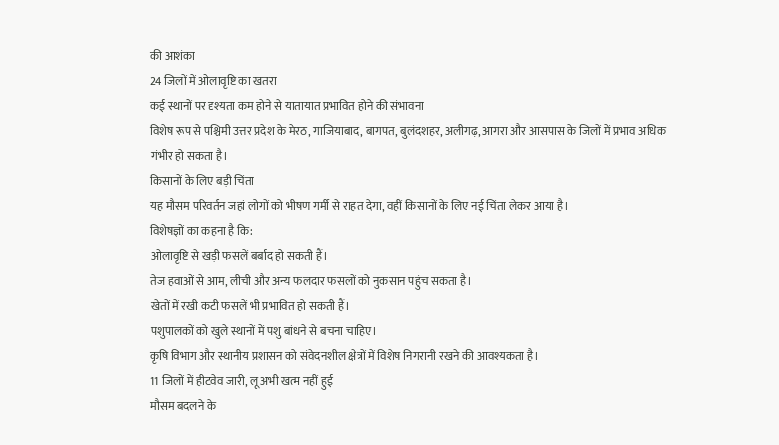की आशंका
24 जिलों में ओलावृष्टि का खतरा
कई स्थानों पर दृश्यता कम होने से यातायात प्रभावित होने की संभावना
विशेष रूप से पश्चिमी उत्तर प्रदेश के मेरठ, गाजियाबाद, बागपत, बुलंदशहर, अलीगढ़, आगरा और आसपास के जिलों में प्रभाव अधिक गंभीर हो सकता है।
किसानों के लिए बड़ी चिंता
यह मौसम परिवर्तन जहां लोगों को भीषण गर्मी से राहत देगा, वहीं किसानों के लिए नई चिंता लेकर आया है।
विशेषज्ञों का कहना है कि:
ओलावृष्टि से खड़ी फसलें बर्बाद हो सकती हैं।
तेज हवाओं से आम, लीची और अन्य फलदार फसलों को नुकसान पहुंच सकता है।
खेतों में रखी कटी फसलें भी प्रभावित हो सकती हैं।
पशुपालकों को खुले स्थानों में पशु बांधने से बचना चाहिए।
कृषि विभाग और स्थानीय प्रशासन को संवेदनशील क्षेत्रों में विशेष निगरानी रखने की आवश्यकता है।
11 जिलों में हीटवेव जारी, लू अभी खत्म नहीं हुई
मौसम बदलने के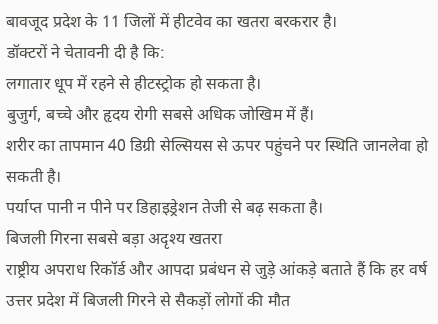बावजूद प्रदेश के 11 जिलों में हीटवेव का खतरा बरकरार है।
डॉक्टरों ने चेतावनी दी है कि:
लगातार धूप में रहने से हीटस्ट्रोक हो सकता है।
बुजुर्ग, बच्चे और हृदय रोगी सबसे अधिक जोखिम में हैं।
शरीर का तापमान 40 डिग्री सेल्सियस से ऊपर पहुंचने पर स्थिति जानलेवा हो सकती है।
पर्याप्त पानी न पीने पर डिहाइड्रेशन तेजी से बढ़ सकता है।
बिजली गिरना सबसे बड़ा अदृश्य खतरा
राष्ट्रीय अपराध रिकॉर्ड और आपदा प्रबंधन से जुड़े आंकड़े बताते हैं कि हर वर्ष उत्तर प्रदेश में बिजली गिरने से सैकड़ों लोगों की मौत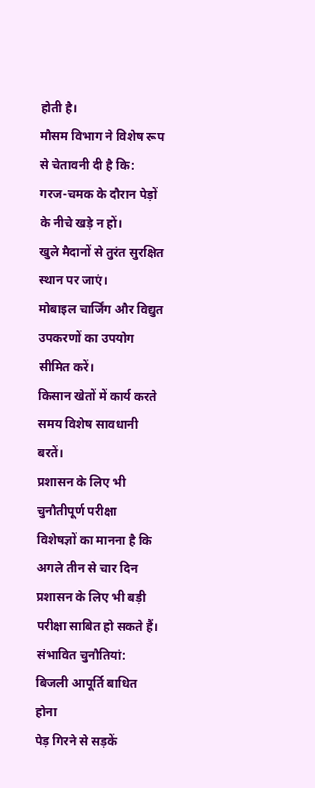होती है।
मौसम विभाग ने विशेष रूप से चेतावनी दी है कि:
गरज-चमक के दौरान पेड़ों के नीचे खड़े न हों।
खुले मैदानों से तुरंत सुरक्षित स्थान पर जाएं।
मोबाइल चार्जिंग और विद्युत उपकरणों का उपयोग सीमित करें।
किसान खेतों में कार्य करते समय विशेष सावधानी बरतें।
प्रशासन के लिए भी चुनौतीपूर्ण परीक्षा
विशेषज्ञों का मानना है कि अगले तीन से चार दिन प्रशासन के लिए भी बड़ी परीक्षा साबित हो सकते हैं।
संभावित चुनौतियां:
बिजली आपूर्ति बाधित होना
पेड़ गिरने से सड़कें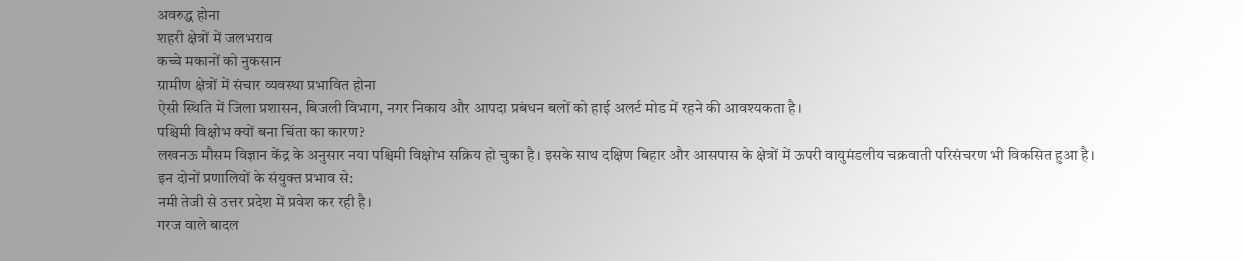अवरुद्ध होना
शहरी क्षेत्रों में जलभराव
कच्चे मकानों को नुकसान
ग्रामीण क्षेत्रों में संचार व्यवस्था प्रभावित होना
ऐसी स्थिति में जिला प्रशासन, बिजली विभाग, नगर निकाय और आपदा प्रबंधन बलों को हाई अलर्ट मोड में रहने की आवश्यकता है।
पश्चिमी विक्षोभ क्यों बना चिंता का कारण?
लखनऊ मौसम विज्ञान केंद्र के अनुसार नया पश्चिमी विक्षोभ सक्रिय हो चुका है। इसके साथ दक्षिण बिहार और आसपास के क्षेत्रों में ऊपरी वायुमंडलीय चक्रवाती परिसंचरण भी विकसित हुआ है।
इन दोनों प्रणालियों के संयुक्त प्रभाव से:
नमी तेजी से उत्तर प्रदेश में प्रवेश कर रही है।
गरज वाले बादल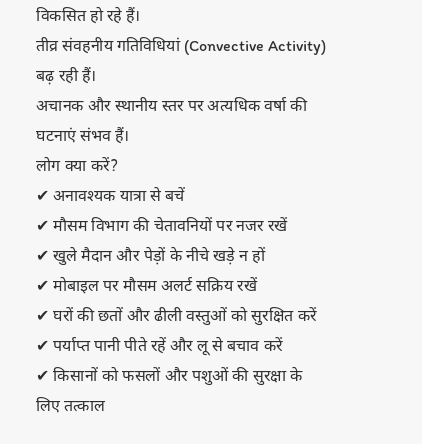विकसित हो रहे हैं।
तीव्र संवहनीय गतिविधियां (Convective Activity) बढ़ रही हैं।
अचानक और स्थानीय स्तर पर अत्यधिक वर्षा की घटनाएं संभव हैं।
लोग क्या करें?
✔ अनावश्यक यात्रा से बचें
✔ मौसम विभाग की चेतावनियों पर नजर रखें
✔ खुले मैदान और पेड़ों के नीचे खड़े न हों
✔ मोबाइल पर मौसम अलर्ट सक्रिय रखें
✔ घरों की छतों और ढीली वस्तुओं को सुरक्षित करें
✔ पर्याप्त पानी पीते रहें और लू से बचाव करें
✔ किसानों को फसलों और पशुओं की सुरक्षा के लिए तत्काल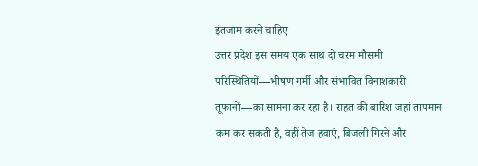इंतजाम करने चाहिए
उत्तर प्रदेश इस समय एक साथ दो चरम मौसमी परिस्थितियों—भीषण गर्मी और संभावित विनाशकारी तूफानों—का सामना कर रहा है। राहत की बारिश जहां तापमान कम कर सकती है, वहीं तेज हवाएं, बिजली गिरने और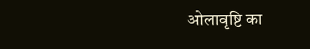ओलावृष्टि का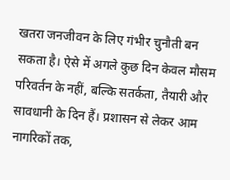खतरा जनजीवन के लिए गंभीर चुनौती बन सकता है। ऐसे में अगले कुछ दिन केवल मौसम परिवर्तन के नहीं, बल्कि सतर्कता, तैयारी और सावधानी के दिन हैं। प्रशासन से लेकर आम नागरिकों तक,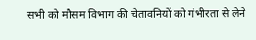सभी को मौसम विभाग की चेतावनियों को गंभीरता से लेने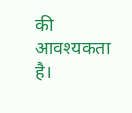की आवश्यकता है।